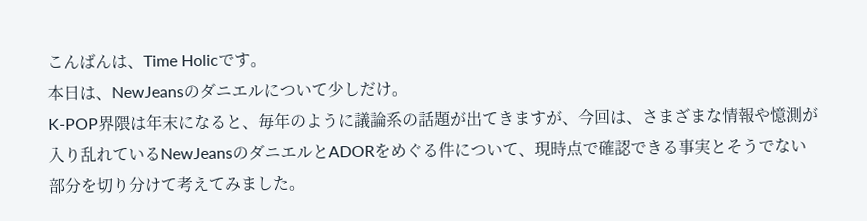こんばんは、Time Holicです。
本日は、NewJeansのダニエルについて少しだけ。
K-POP界隈は年末になると、毎年のように議論系の話題が出てきますが、今回は、さまざまな情報や憶測が入り乱れているNewJeansのダニエルとADORをめぐる件について、現時点で確認できる事実とそうでない部分を切り分けて考えてみました。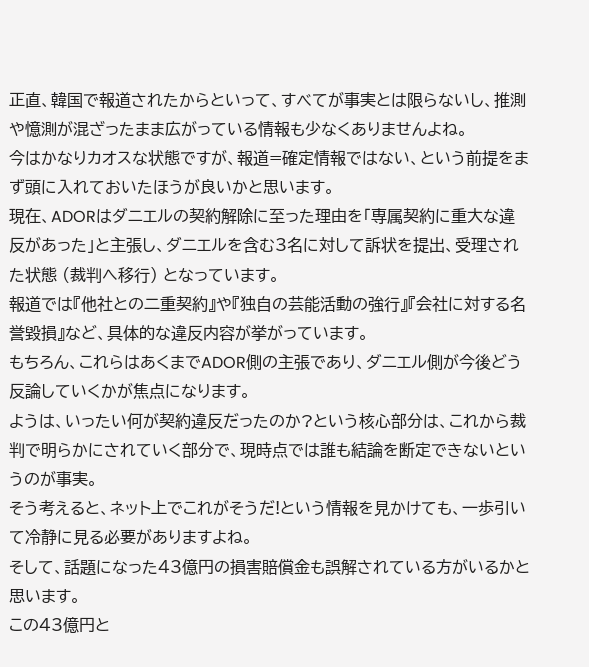正直、韓国で報道されたからといって、すべてが事実とは限らないし、推測や憶測が混ざったまま広がっている情報も少なくありませんよね。
今はかなりカオスな状態ですが、報道=確定情報ではない、という前提をまず頭に入れておいたほうが良いかと思います。
現在、ADORはダニエルの契約解除に至った理由を「専属契約に重大な違反があった」と主張し、ダニエルを含む3名に対して訴状を提出、受理された状態 (裁判へ移行) となっています。
報道では『他社との二重契約』や『独自の芸能活動の強行』『会社に対する名誉毀損』など、具体的な違反内容が挙がっています。
もちろん、これらはあくまでADOR側の主張であり、ダニエル側が今後どう反論していくかが焦点になります。
ようは、いったい何が契約違反だったのか?という核心部分は、これから裁判で明らかにされていく部分で、現時点では誰も結論を断定できないというのが事実。
そう考えると、ネット上でこれがそうだ!という情報を見かけても、一歩引いて冷静に見る必要がありますよね。
そして、話題になった43億円の損害賠償金も誤解されている方がいるかと思います。
この43億円と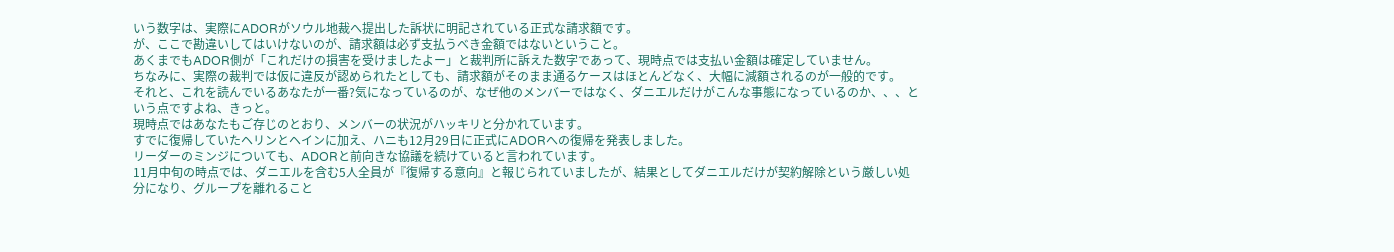いう数字は、実際にADORがソウル地裁へ提出した訴状に明記されている正式な請求額です。
が、ここで勘違いしてはいけないのが、請求額は必ず支払うべき金額ではないということ。
あくまでもADOR側が「これだけの損害を受けましたよー」と裁判所に訴えた数字であって、現時点では支払い金額は確定していません。
ちなみに、実際の裁判では仮に違反が認められたとしても、請求額がそのまま通るケースはほとんどなく、大幅に減額されるのが一般的です。
それと、これを読んでいるあなたが一番?気になっているのが、なぜ他のメンバーではなく、ダニエルだけがこんな事態になっているのか、、、という点ですよね、きっと。
現時点ではあなたもご存じのとおり、メンバーの状況がハッキリと分かれています。
すでに復帰していたヘリンとヘインに加え、ハニも12月29日に正式にADORへの復帰を発表しました。
リーダーのミンジについても、ADORと前向きな協議を続けていると言われています。
11月中旬の時点では、ダニエルを含む5人全員が『復帰する意向』と報じられていましたが、結果としてダニエルだけが契約解除という厳しい処分になり、グループを離れること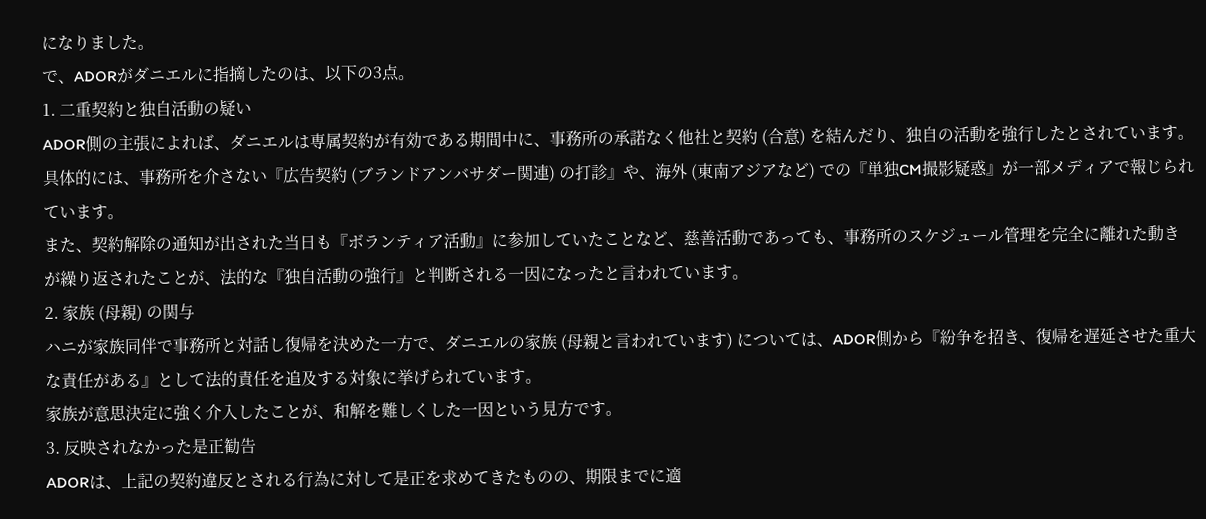になりました。
で、ADORがダニエルに指摘したのは、以下の3点。
1. 二重契約と独自活動の疑い
ADOR側の主張によれば、ダニエルは専属契約が有効である期間中に、事務所の承諾なく他社と契約 (合意) を結んだり、独自の活動を強行したとされています。
具体的には、事務所を介さない『広告契約 (ブランドアンバサダー関連) の打診』や、海外 (東南アジアなど) での『単独CM撮影疑惑』が一部メディアで報じられています。
また、契約解除の通知が出された当日も『ボランティア活動』に参加していたことなど、慈善活動であっても、事務所のスケジュール管理を完全に離れた動きが繰り返されたことが、法的な『独自活動の強行』と判断される一因になったと言われています。
2. 家族 (母親) の関与
ハニが家族同伴で事務所と対話し復帰を決めた一方で、ダニエルの家族 (母親と言われています) については、ADOR側から『紛争を招き、復帰を遅延させた重大な責任がある』として法的責任を追及する対象に挙げられています。
家族が意思決定に強く介入したことが、和解を難しくした一因という見方です。
3. 反映されなかった是正勧告
ADORは、上記の契約違反とされる行為に対して是正を求めてきたものの、期限までに適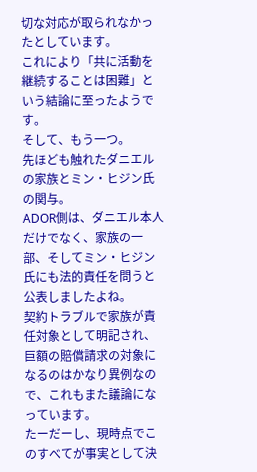切な対応が取られなかったとしています。
これにより「共に活動を継続することは困難」という結論に至ったようです。
そして、もう一つ。
先ほども触れたダニエルの家族とミン・ヒジン氏の関与。
ADOR側は、ダニエル本人だけでなく、家族の一部、そしてミン・ヒジン氏にも法的責任を問うと公表しましたよね。
契約トラブルで家族が責任対象として明記され、巨額の賠償請求の対象になるのはかなり異例なので、これもまた議論になっています。
たーだーし、現時点でこのすべてが事実として決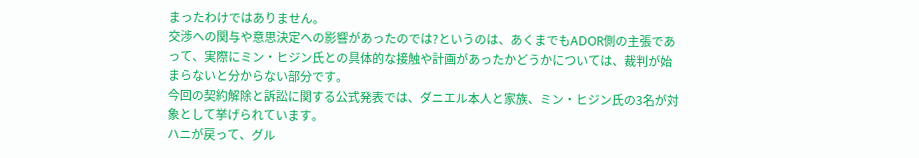まったわけではありません。
交渉への関与や意思決定への影響があったのでは?というのは、あくまでもADOR側の主張であって、実際にミン・ヒジン氏との具体的な接触や計画があったかどうかについては、裁判が始まらないと分からない部分です。
今回の契約解除と訴訟に関する公式発表では、ダニエル本人と家族、ミン・ヒジン氏の3名が対象として挙げられています。
ハニが戻って、グル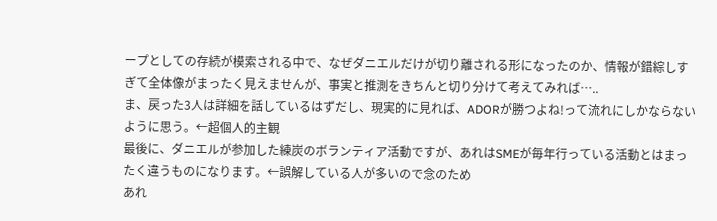ープとしての存続が模索される中で、なぜダニエルだけが切り離される形になったのか、情報が錯綜しすぎて全体像がまったく見えませんが、事実と推測をきちんと切り分けて考えてみれば…..
ま、戻った3人は詳細を話しているはずだし、現実的に見れば、ADORが勝つよね!って流れにしかならないように思う。←超個人的主観
最後に、ダニエルが参加した練炭のボランティア活動ですが、あれはSMEが毎年行っている活動とはまったく違うものになります。←誤解している人が多いので念のため
あれ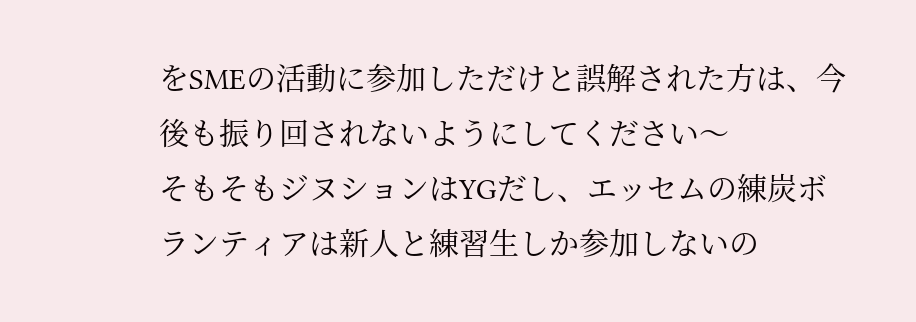をSMEの活動に参加しただけと誤解された方は、今後も振り回されないようにしてください〜
そもそもジヌションはYGだし、エッセムの練炭ボランティアは新人と練習生しか参加しないの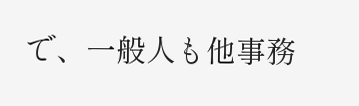で、一般人も他事務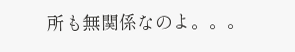所も無関係なのよ。。。